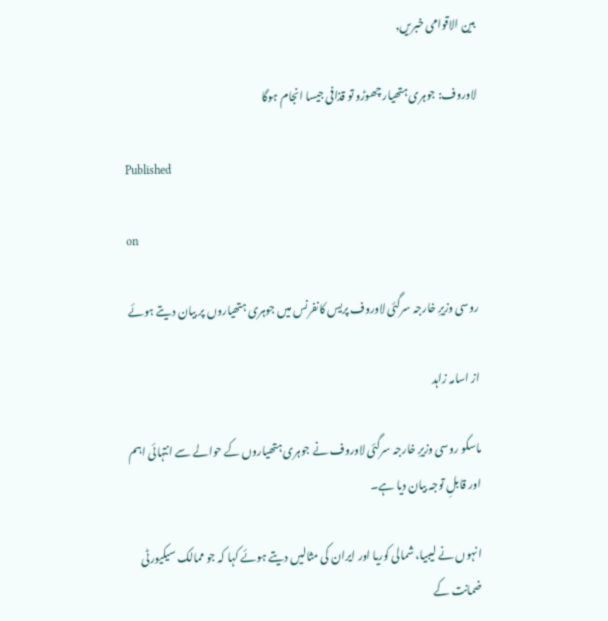بین الاقوامی خبریں,

لاوروف: جوہری ہتھیار چھوڑو تو قذافی جیسا انجام ہوگا

Published

on

روسی وزیرِ خارجہ سرگئی لاوروف پریس کانفرنس میں جوہری ہتھیاروں پر بیان دیتے ہوئے

از اسامہ زاہد

ماسکو روسی وزیرِ خارجہ سرگئی لاوروف نے جوہری ہتھیاروں کے حوالے سے انتہائی اہم اور قابلِ توجہ بیان دیا ہے۔

انہوں نے لیبیا، شمالی کوریا اور ایران کی مثالیں دیتے ہوئے کہا کہ جو ممالک سیکیورٹی ضمانت کے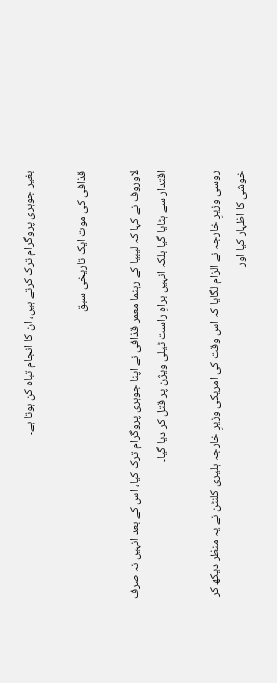بغیر جوہری پروگرام ترک کرتے ہیں، ان کا انجام تباہ کن ہوتا ہے۔

قذافی کی موت ایک تاریخی سبق

لاوروف نے کہا کہ لیبیا کے رہنما معمر قذافی نے اپنا جوہری پروگرام ترک کیا، اس کے بعد انہیں نہ صرف اقتدار سے ہٹایا گیا بلکہ انہیں براہِ راست ٹیلی ویژن پر قتل کر دیا گیا۔

روسی وزیرِ خارجہ نے الزام لگایا کہ اس وقت کی امریکی وزیرِ خارجہ ہلیری کلنٹن نے یہ منظر دیکھ کر خوشی کا اظہار کیا اور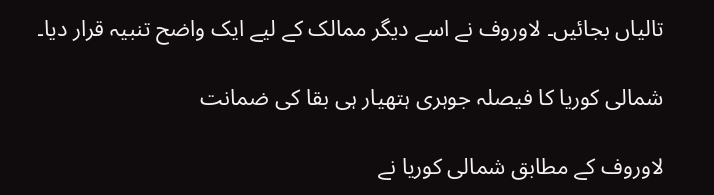تالیاں بجائیں۔ لاوروف نے اسے دیگر ممالک کے لیے ایک واضح تنبیہ قرار دیا۔

شمالی کوریا کا فیصلہ جوہری ہتھیار ہی بقا کی ضمانت

لاوروف کے مطابق شمالی کوریا نے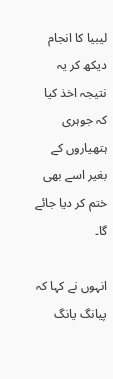لیبیا کا انجام دیکھ کر یہ نتیجہ اخذ کیا کہ جوہری ہتھیاروں کے بغیر اسے بھی ختم کر دیا جائے گا۔

انہوں نے کہا کہ پیانگ یانگ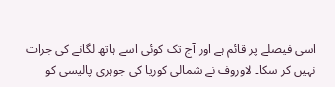اسی فیصلے پر قائم ہے اور آج تک کوئی اسے ہاتھ لگانے کی جرات نہیں کر سکا۔ لاوروف نے شمالی کوریا کی جوہری پالیسی کو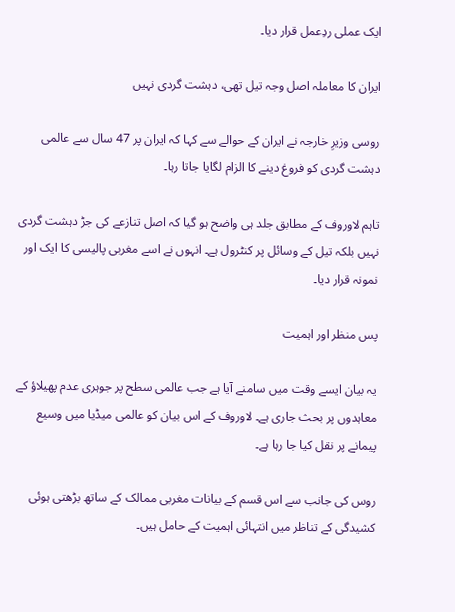ایک عملی ردِعمل قرار دیا۔

ایران کا معاملہ اصل وجہ تیل تھی، دہشت گردی نہیں

روسی وزیرِ خارجہ نے ایران کے حوالے سے کہا کہ ایران پر 47 سال سے عالمی دہشت گردی کو فروغ دینے کا الزام لگایا جاتا رہا۔

تاہم لاوروف کے مطابق جلد ہی واضح ہو گیا کہ اصل تنازعے کی جڑ دہشت گردی نہیں بلکہ تیل کے وسائل پر کنٹرول ہے۔ انہوں نے اسے مغربی پالیسی کا ایک اور نمونہ قرار دیا۔

پس منظر اور اہمیت

یہ بیان ایسے وقت میں سامنے آیا ہے جب عالمی سطح پر جوہری عدم پھیلاؤ کے معاہدوں پر بحث جاری ہے۔ لاوروف کے اس بیان کو عالمی میڈیا میں وسیع پیمانے پر نقل کیا جا رہا ہے۔

روس کی جانب سے اس قسم کے بیانات مغربی ممالک کے ساتھ بڑھتی ہوئی کشیدگی کے تناظر میں انتہائی اہمیت کے حامل ہیں۔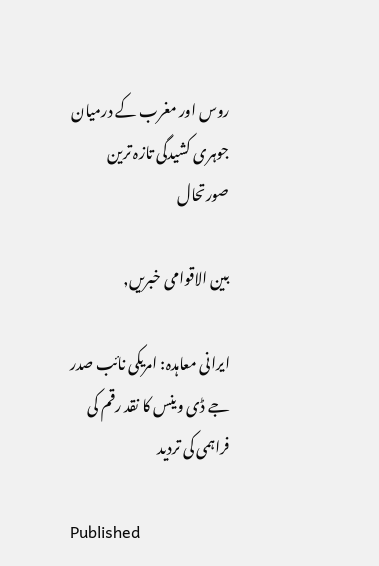روس اور مغرب کے درمیان جوہری کشیدگی تازہ ترین صورتحال

بین الاقوامی خبریں,

ایرانی معاہدہ: امریکی نائب صدر جے ڈی وینس کا نقد رقم کی فراہمی کی تردید

Published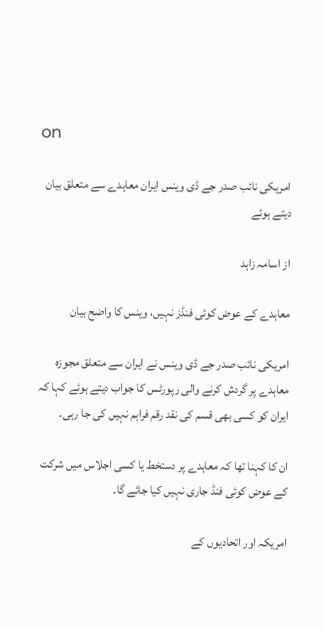on

امریکی نائب صدر جے ڈی وینس ایران معاہدے سے متعلق بیان دیتے ہوئے

از اسامہ زاہد

معاہدے کے عوض کوئی فنڈز نہیں، وینس کا واضح بیان

امریکی نائب صدر جے ڈی وینس نے ایران سے متعلق مجوزہ معاہدے پر گردش کرنے والی رپورٹس کا جواب دیتے ہوئے کہا کہ ایران کو کسی بھی قسم کی نقد رقم فراہم نہیں کی جا رہی۔

ان کا کہنا تھا کہ معاہدے پر دستخط یا کسی اجلاس میں شرکت کے عوض کوئی فنڈ جاری نہیں کیا جائے گا۔

امریکہ اور اتحادیوں کے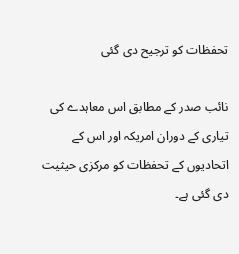تحفظات کو ترجیح دی گئی

نائب صدر کے مطابق اس معاہدے کی تیاری کے دوران امریکہ اور اس کے اتحادیوں کے تحفظات کو مرکزی حیثیت دی گئی ہے۔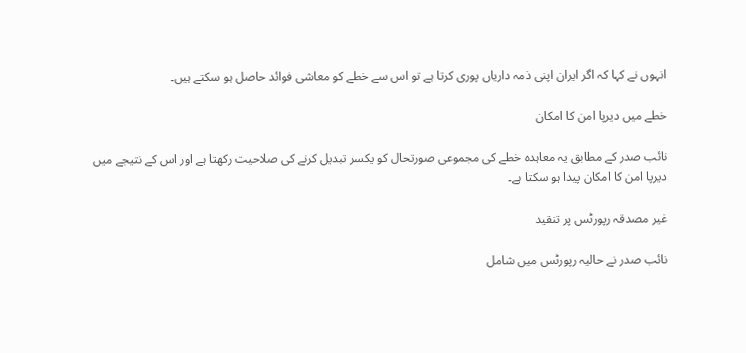انہوں نے کہا کہ اگر ایران اپنی ذمہ داریاں پوری کرتا ہے تو اس سے خطے کو معاشی فوائد حاصل ہو سکتے ہیں۔

خطے میں دیرپا امن کا امکان

نائب صدر کے مطابق یہ معاہدہ خطے کی مجموعی صورتحال کو یکسر تبدیل کرنے کی صلاحیت رکھتا ہے اور اس کے نتیجے میں دیرپا امن کا امکان پیدا ہو سکتا ہے۔

غیر مصدقہ رپورٹس پر تنقید

نائب صدر نے حالیہ رپورٹس میں شامل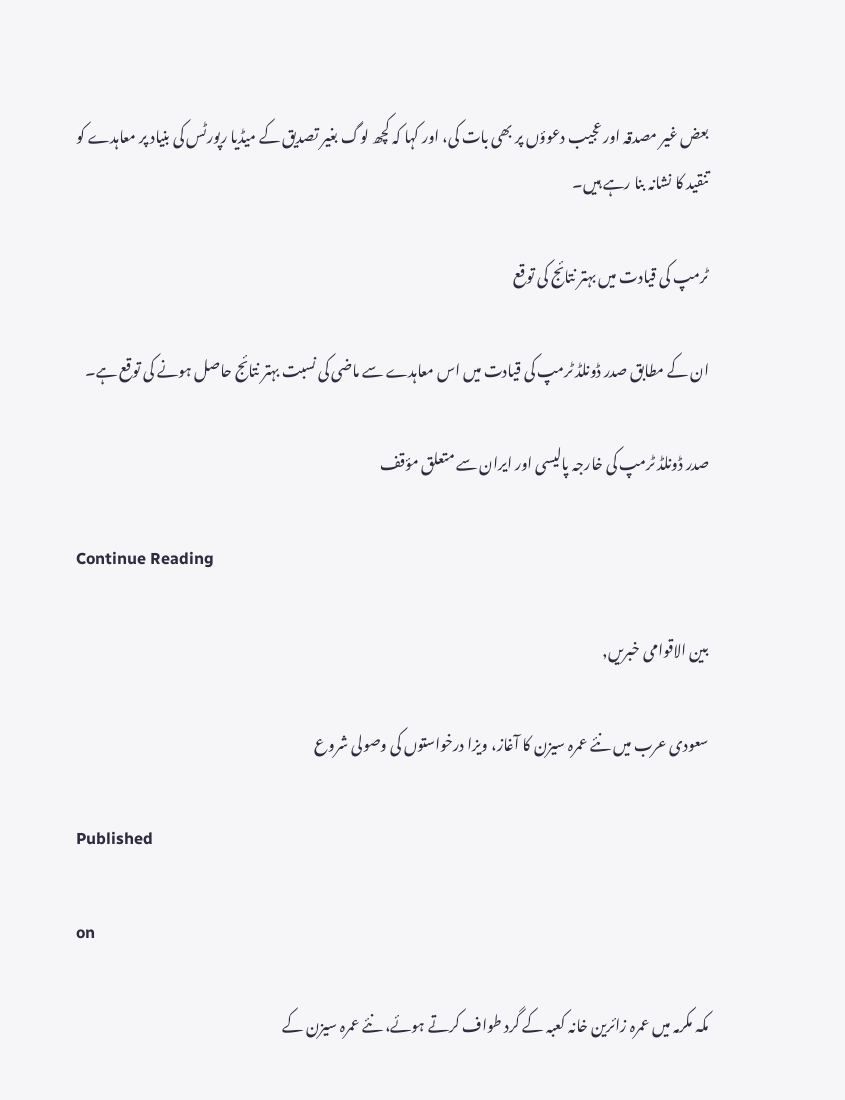بعض غیر مصدقہ اور عجیب دعوؤں پر بھی بات کی، اور کہا کہ کچھ لوگ بغیر تصدیق کے میڈیا رپورٹس کی بنیاد پر معاہدے کو تنقید کا نشانہ بنا رہے ہیں۔

ٹرمپ کی قیادت میں بہتر نتائج کی توقع

ان کے مطابق صدر ڈونلڈ ٹرمپ کی قیادت میں اس معاہدے سے ماضی کی نسبت بہتر نتائج حاصل ہونے کی توقع ہے۔

صدر ڈونلڈ ٹرمپ کی خارجہ پالیسی اور ایران سے متعلق مؤقف

Continue Reading

بین الاقوامی خبریں,

سعودی عرب میں نئے عمرہ سیزن کا آغاز، ویزا درخواستوں کی وصولی شروع

Published

on

مکہ مکرمہ میں عمرہ زائرین خانہ کعبہ کے گرد طواف کرتے ہوئے، نئے عمرہ سیزن کے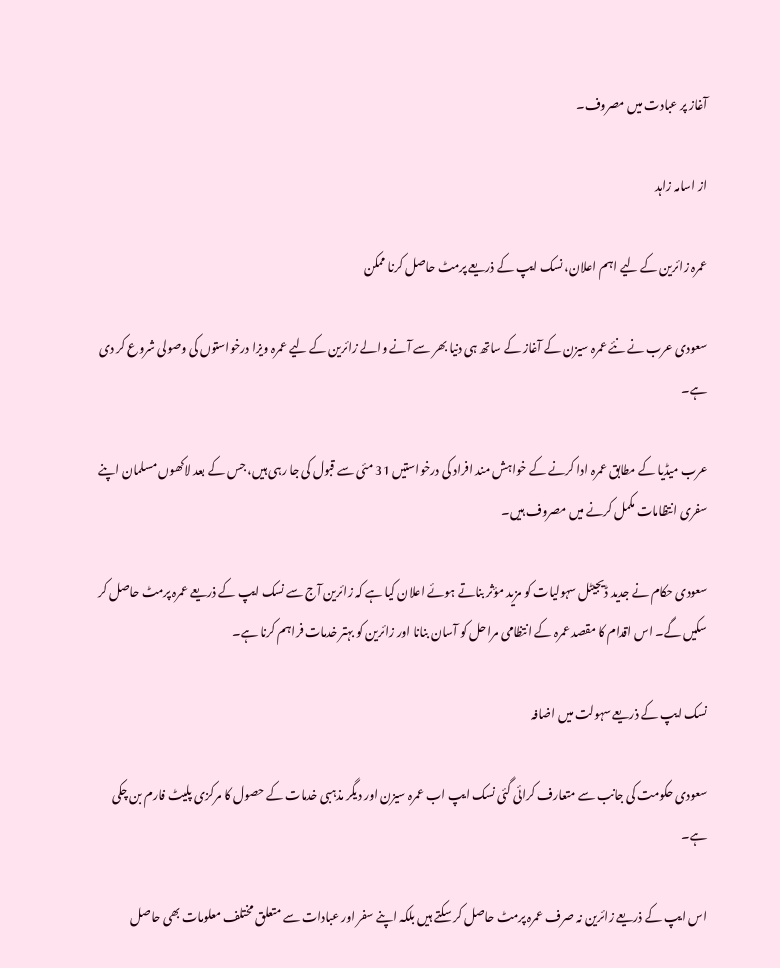آغاز پر عبادت میں مصروف۔

از اسامہ زاہد

عمرہ زائرین کے لیے اہم اعلان، نسک ایپ کے ذریعے پرمٹ حاصل کرنا ممکن

سعودی عرب نے نئے عمرہ سیزن کے آغاز کے ساتھ ہی دنیا بھر سے آنے والے زائرین کے لیے عمرہ ویزا درخواستوں کی وصولی شروع کر دی ہے۔

عرب میڈیا کے مطابق عمرہ ادا کرنے کے خواہش مند افراد کی درخواستیں 31 مئی سے قبول کی جا رہی ہیں، جس کے بعد لاکھوں مسلمان اپنے سفری انتظامات مکمل کرنے میں مصروف ہیں۔

سعودی حکام نے جدید ڈیجیٹل سہولیات کو مزید مؤثر بناتے ہوئے اعلان کیا ہے کہ زائرین آج سے نسک ایپ کے ذریعے عمرہ پرمٹ حاصل کر سکیں گے۔ اس اقدام کا مقصد عمرہ کے انتظامی مراحل کو آسان بنانا اور زائرین کو بہتر خدمات فراہم کرنا ہے۔

نسک ایپ کے ذریعے سہولت میں اضافہ

سعودی حکومت کی جانب سے متعارف کرائی گئی نسک ایپ اب عمرہ سیزن اور دیگر مذہبی خدمات کے حصول کا مرکزی پلیٹ فارم بن چکی ہے۔

اس ایپ کے ذریعے زائرین نہ صرف عمرہ پرمٹ حاصل کر سکتے ہیں بلکہ اپنے سفر اور عبادات سے متعلق مختلف معلومات بھی حاصل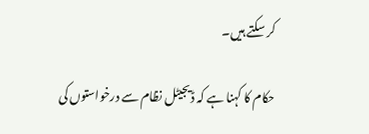کر سکتے ہیں۔

حکام کا کہنا ہے کہ ڈیجیٹل نظام سے درخواستوں کی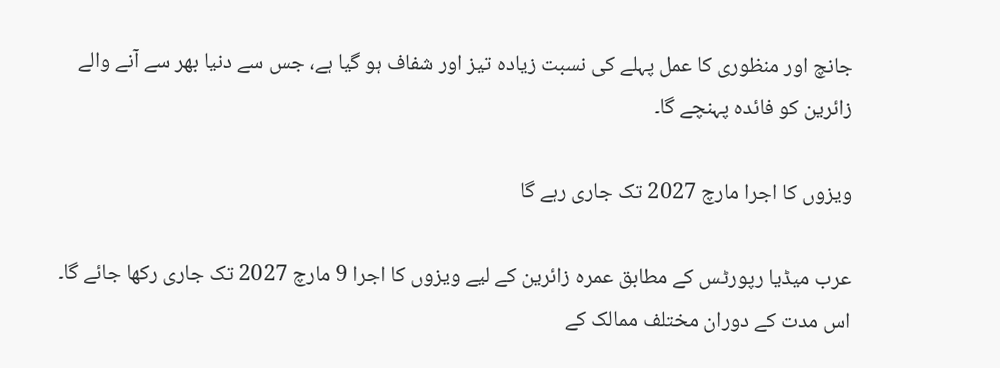جانچ اور منظوری کا عمل پہلے کی نسبت زیادہ تیز اور شفاف ہو گیا ہے، جس سے دنیا بھر سے آنے والے زائرین کو فائدہ پہنچے گا۔

ویزوں کا اجرا مارچ 2027 تک جاری رہے گا

عرب میڈیا رپورٹس کے مطابق عمرہ زائرین کے لیے ویزوں کا اجرا 9 مارچ 2027 تک جاری رکھا جائے گا۔ اس مدت کے دوران مختلف ممالک کے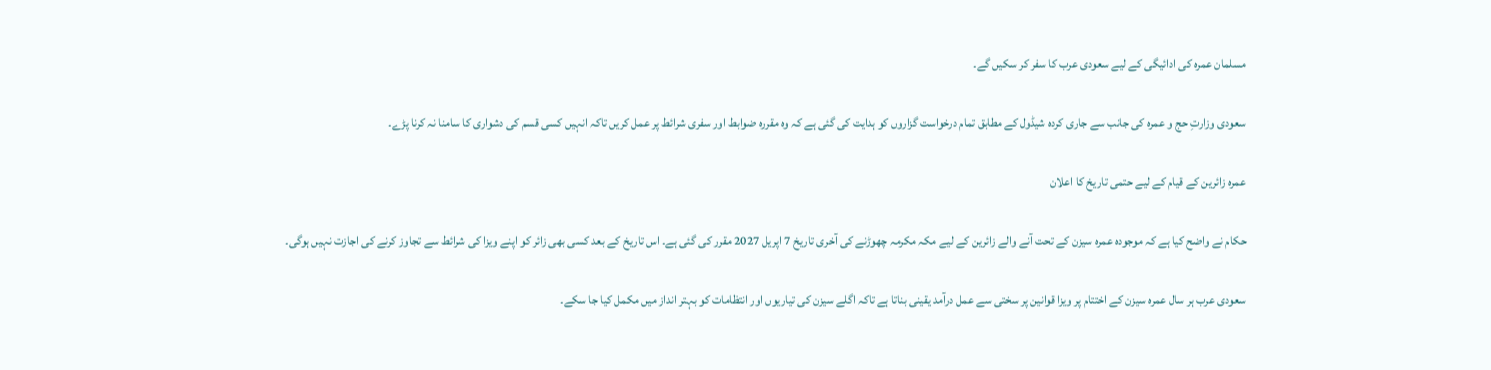مسلمان عمرہ کی ادائیگی کے لیے سعودی عرب کا سفر کر سکیں گے۔

سعودی وزارتِ حج و عمرہ کی جانب سے جاری کردہ شیڈول کے مطابق تمام درخواست گزاروں کو ہدایت کی گئی ہے کہ وہ مقررہ ضوابط اور سفری شرائط پر عمل کریں تاکہ انہیں کسی قسم کی دشواری کا سامنا نہ کرنا پڑے۔

عمرہ زائرین کے قیام کے لیے حتمی تاریخ کا اعلان

حکام نے واضح کیا ہے کہ موجودہ عمرہ سیزن کے تحت آنے والے زائرین کے لیے مکہ مکرمہ چھوڑنے کی آخری تاریخ 7 اپریل 2027 مقرر کی گئی ہے۔ اس تاریخ کے بعد کسی بھی زائر کو اپنے ویزا کی شرائط سے تجاوز کرنے کی اجازت نہیں ہوگی۔

سعودی عرب ہر سال عمرہ سیزن کے اختتام پر ویزا قوانین پر سختی سے عمل درآمد یقینی بناتا ہے تاکہ اگلے سیزن کی تیاریوں اور انتظامات کو بہتر انداز میں مکمل کیا جا سکے۔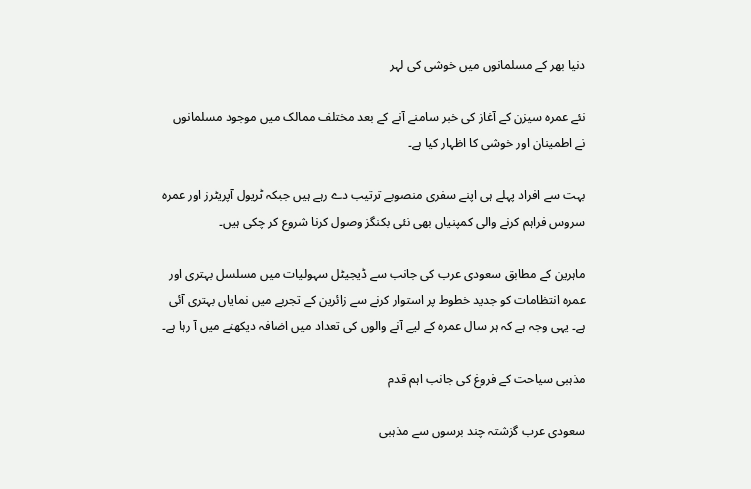دنیا بھر کے مسلمانوں میں خوشی کی لہر

نئے عمرہ سیزن کے آغاز کی خبر سامنے آنے کے بعد مختلف ممالک میں موجود مسلمانوں نے اطمینان اور خوشی کا اظہار کیا ہے۔

بہت سے افراد پہلے ہی اپنے سفری منصوبے ترتیب دے رہے ہیں جبکہ ٹریول آپریٹرز اور عمرہ سروس فراہم کرنے والی کمپنیاں بھی نئی بکنگز وصول کرنا شروع کر چکی ہیں۔

ماہرین کے مطابق سعودی عرب کی جانب سے ڈیجیٹل سہولیات میں مسلسل بہتری اور عمرہ انتظامات کو جدید خطوط پر استوار کرنے سے زائرین کے تجربے میں نمایاں بہتری آئی ہے۔ یہی وجہ ہے کہ ہر سال عمرہ کے لیے آنے والوں کی تعداد میں اضافہ دیکھنے میں آ رہا ہے۔

مذہبی سیاحت کے فروغ کی جانب اہم قدم

سعودی عرب گزشتہ چند برسوں سے مذہبی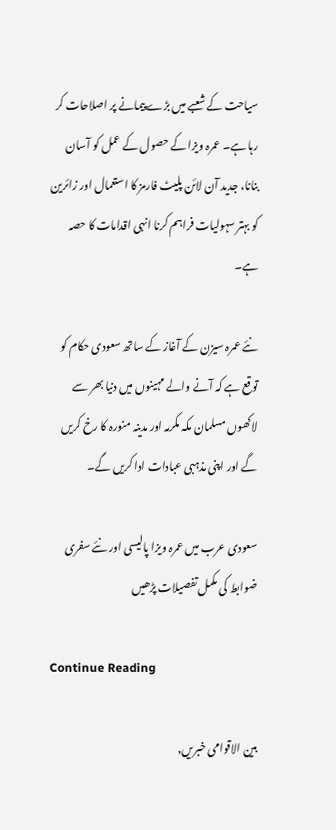سیاحت کے شعبے میں بڑے پیمانے پر اصلاحات کر رہا ہے۔ عمرہ ویزا کے حصول کے عمل کو آسان بنانا، جدید آن لائن پلیٹ فارمز کا استعمال اور زائرین کو بہتر سہولیات فراہم کرنا انہی اقدامات کا حصہ ہے۔

نئے عمرہ سیزن کے آغاز کے ساتھ سعودی حکام کو توقع ہے کہ آنے والے مہینوں میں دنیا بھر سے لاکھوں مسلمان مکہ مکرمہ اور مدینہ منورہ کا رخ کریں گے اور اپنی مذہبی عبادات ادا کریں گے۔

سعودی عرب میں عمرہ ویزا پالیسی اور نئے سفری ضوابط کی مکمل تفصیلات پڑھیں

Continue Reading

بین الاقوامی خبریں,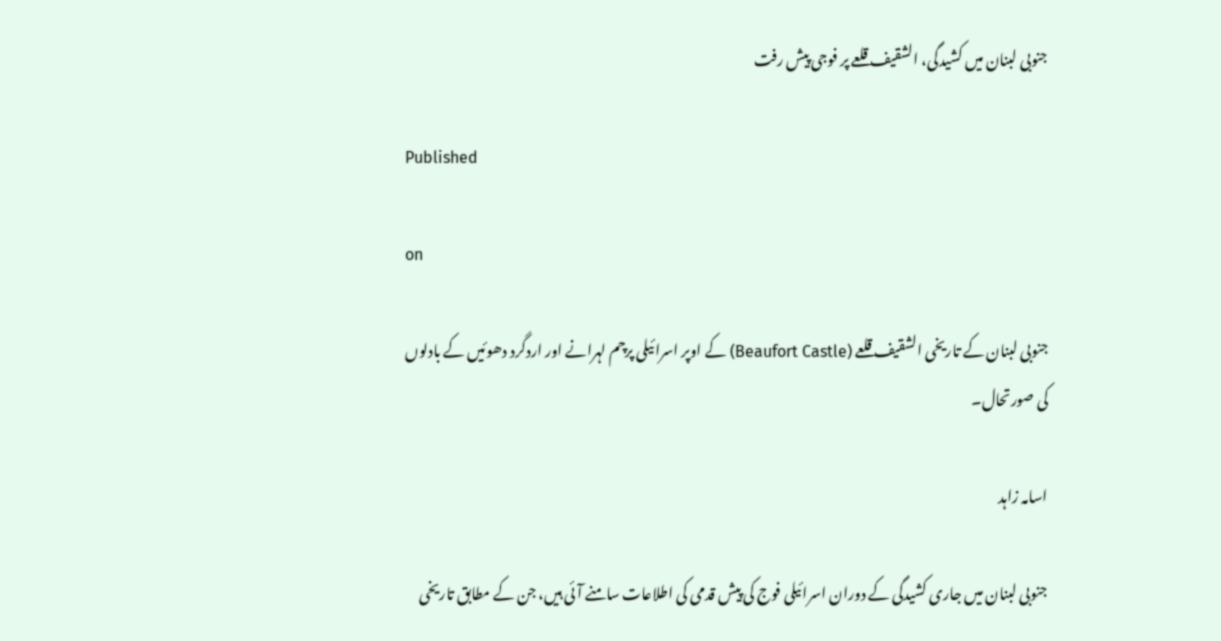جنوبی لبنان میں کشیدگی، الشقیف قلعے پر فوجی پیش رفت

Published

on

جنوبی لبنان کے تاریخی الشقیف قلعے (Beaufort Castle) کے اوپر اسرائیلی پرچم لہرانے اور اردگرد دھوئیں کے بادلوں کی صورتحال۔

اسامہ زاہد

جنوبی لبنان میں جاری کشیدگی کے دوران اسرائیلی فوج کی پیش قدمی کی اطلاعات سامنے آئی ہیں، جن کے مطابق تاریخی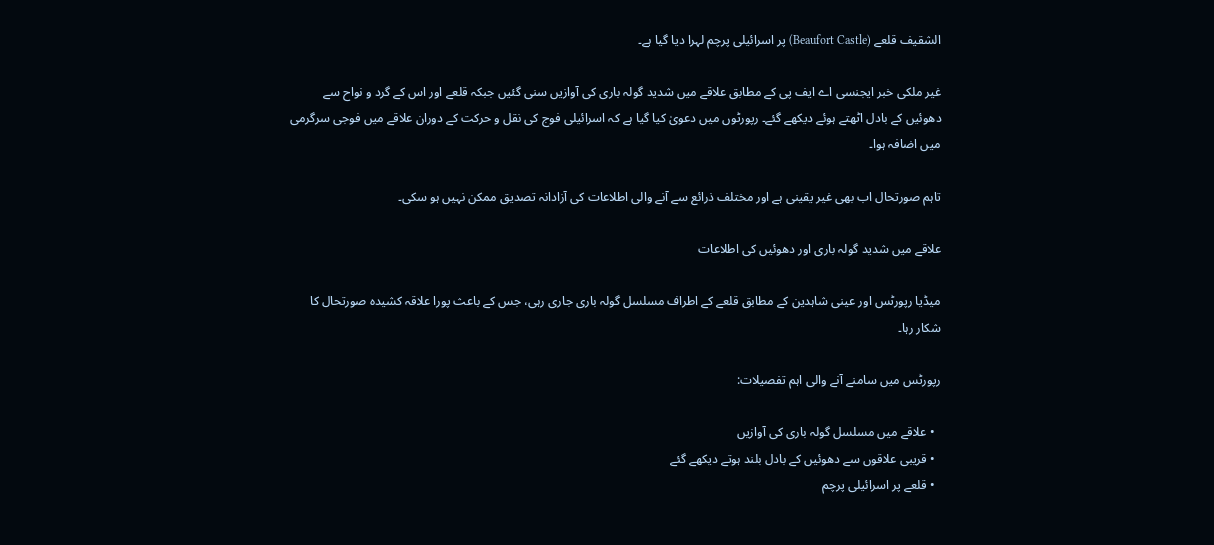الشقیف قلعے (Beaufort Castle) پر اسرائیلی پرچم لہرا دیا گیا ہے۔

غیر ملکی خبر ایجنسی اے ایف پی کے مطابق علاقے میں شدید گولہ باری کی آوازیں سنی گئیں جبکہ قلعے اور اس کے گرد و نواح سے دھوئیں کے بادل اٹھتے ہوئے دیکھے گئے۔ رپورٹوں میں دعویٰ کیا گیا ہے کہ اسرائیلی فوج کی نقل و حرکت کے دوران علاقے میں فوجی سرگرمی میں اضافہ ہوا۔

تاہم صورتحال اب بھی غیر یقینی ہے اور مختلف ذرائع سے آنے والی اطلاعات کی آزادانہ تصدیق ممکن نہیں ہو سکی۔

علاقے میں شدید گولہ باری اور دھوئیں کی اطلاعات

میڈیا رپورٹس اور عینی شاہدین کے مطابق قلعے کے اطراف مسلسل گولہ باری جاری رہی، جس کے باعث پورا علاقہ کشیدہ صورتحال کا شکار رہا۔

رپورٹس میں سامنے آنے والی اہم تفصیلات:

  • علاقے میں مسلسل گولہ باری کی آوازیں
  • قریبی علاقوں سے دھوئیں کے بادل بلند ہوتے دیکھے گئے
  • قلعے پر اسرائیلی پرچم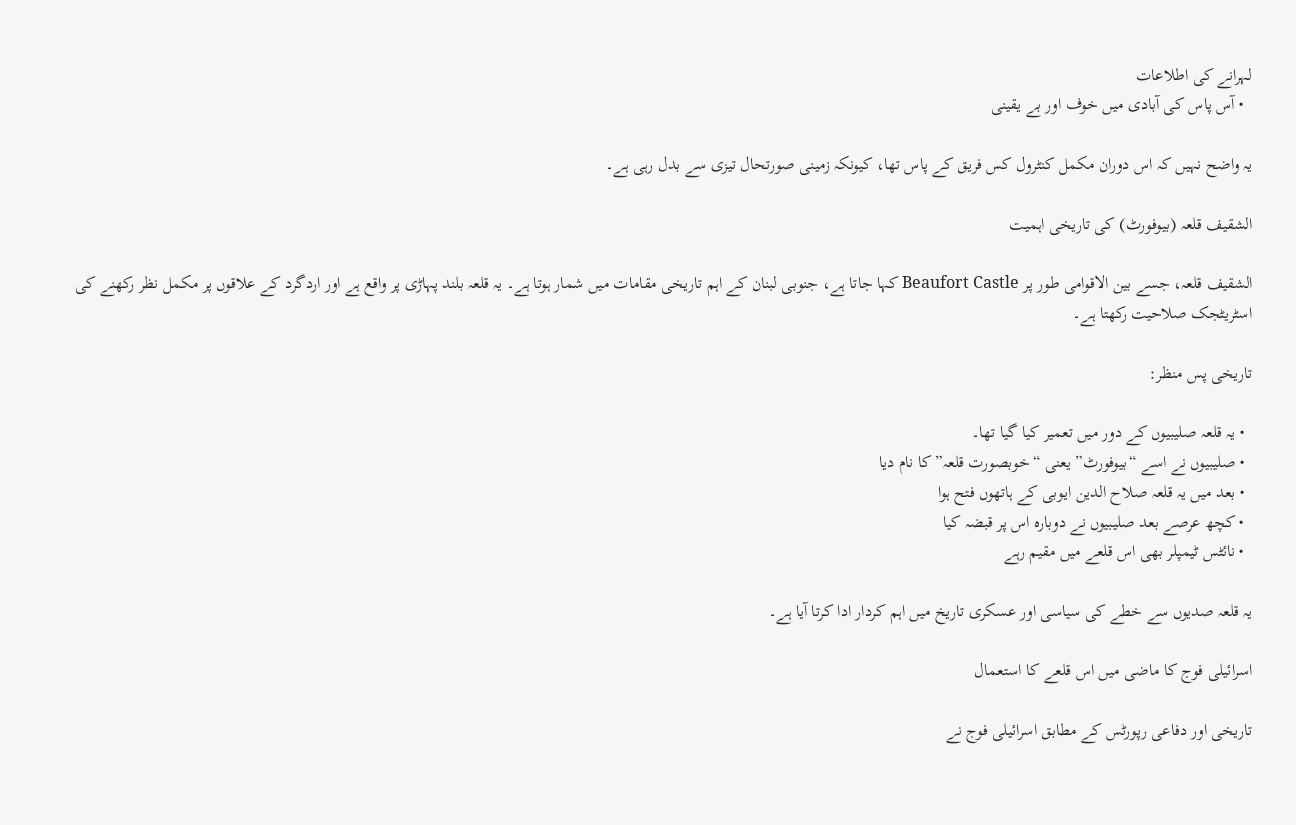لہرانے کی اطلاعات
  • آس پاس کی آبادی میں خوف اور بے یقینی

یہ واضح نہیں کہ اس دوران مکمل کنٹرول کس فریق کے پاس تھا، کیونکہ زمینی صورتحال تیزی سے بدل رہی ہے۔

الشقیف قلعہ (بیوفورٹ) کی تاریخی اہمیت

الشقیف قلعہ، جسے بین الاقوامی طور پر Beaufort Castle کہا جاتا ہے، جنوبی لبنان کے اہم تاریخی مقامات میں شمار ہوتا ہے۔ یہ قلعہ بلند پہاڑی پر واقع ہے اور اردگرد کے علاقوں پر مکمل نظر رکھنے کی اسٹریٹجک صلاحیت رکھتا ہے۔

تاریخی پس منظر:

  • یہ قلعہ صلیبیوں کے دور میں تعمیر کیا گیا تھا۔
  • صلیبیوں نے اسے “بیوفورٹ” یعنی “خوبصورت قلعہ” کا نام دیا
  • بعد میں یہ قلعہ صلاح الدین ایوبی کے ہاتھوں فتح ہوا
  • کچھ عرصے بعد صلیبیوں نے دوبارہ اس پر قبضہ کیا
  • نائٹس ٹیمپلر بھی اس قلعے میں مقیم رہے

یہ قلعہ صدیوں سے خطے کی سیاسی اور عسکری تاریخ میں اہم کردار ادا کرتا آیا ہے۔

اسرائیلی فوج کا ماضی میں اس قلعے کا استعمال

تاریخی اور دفاعی رپورٹس کے مطابق اسرائیلی فوج نے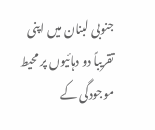جنوبی لبنان میں اپنی تقریباً دو دہائیوں پر محیط موجودگی کے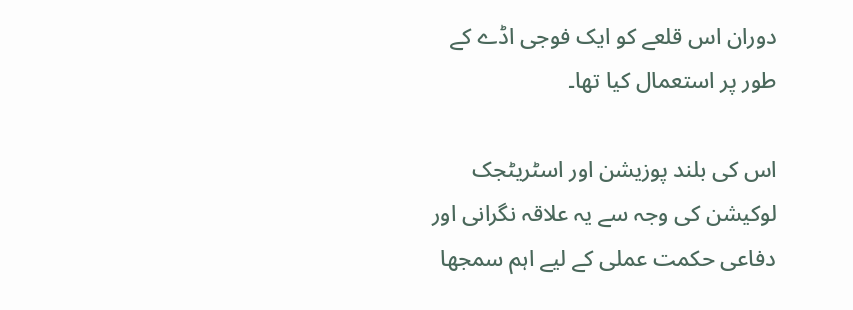دوران اس قلعے کو ایک فوجی اڈے کے طور پر استعمال کیا تھا۔

اس کی بلند پوزیشن اور اسٹریٹجک لوکیشن کی وجہ سے یہ علاقہ نگرانی اور دفاعی حکمت عملی کے لیے اہم سمجھا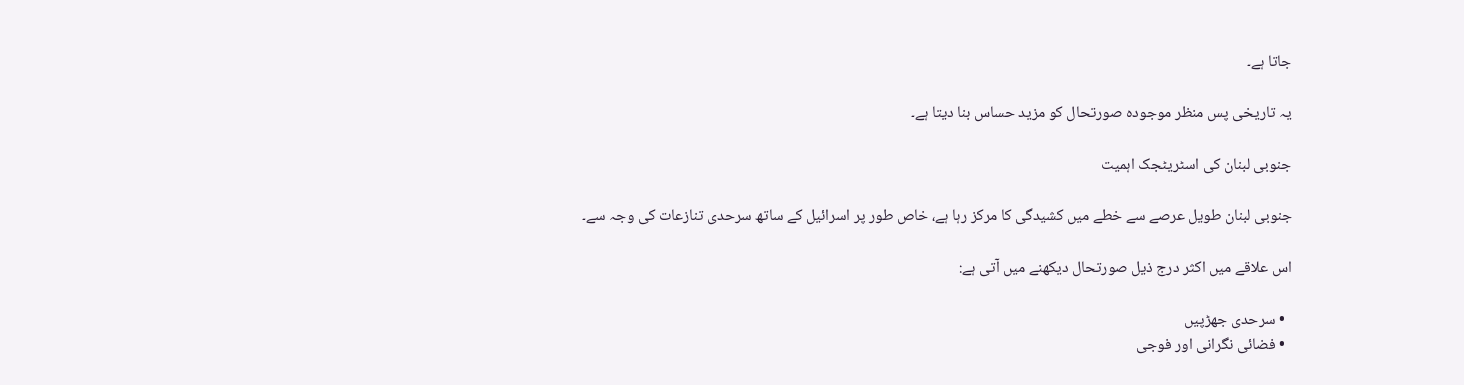جاتا ہے۔

یہ تاریخی پس منظر موجودہ صورتحال کو مزید حساس بنا دیتا ہے۔

جنوبی لبنان کی اسٹریٹجک اہمیت

جنوبی لبنان طویل عرصے سے خطے میں کشیدگی کا مرکز رہا ہے، خاص طور پر اسرائیل کے ساتھ سرحدی تنازعات کی وجہ سے۔

اس علاقے میں اکثر درج ذیل صورتحال دیکھنے میں آتی ہے:

  • سرحدی جھڑپیں
  • فضائی نگرانی اور فوجی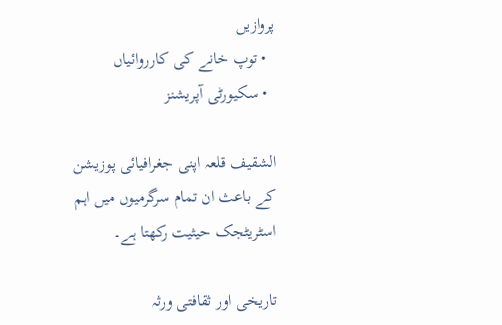پروازیں
  • توپ خانے کی کارروائیاں
  • سکیورٹی آپریشنز

الشقیف قلعہ اپنی جغرافیائی پوزیشن کے باعث ان تمام سرگرمیوں میں اہم اسٹریٹجک حیثیت رکھتا ہے۔

تاریخی اور ثقافتی ورثہ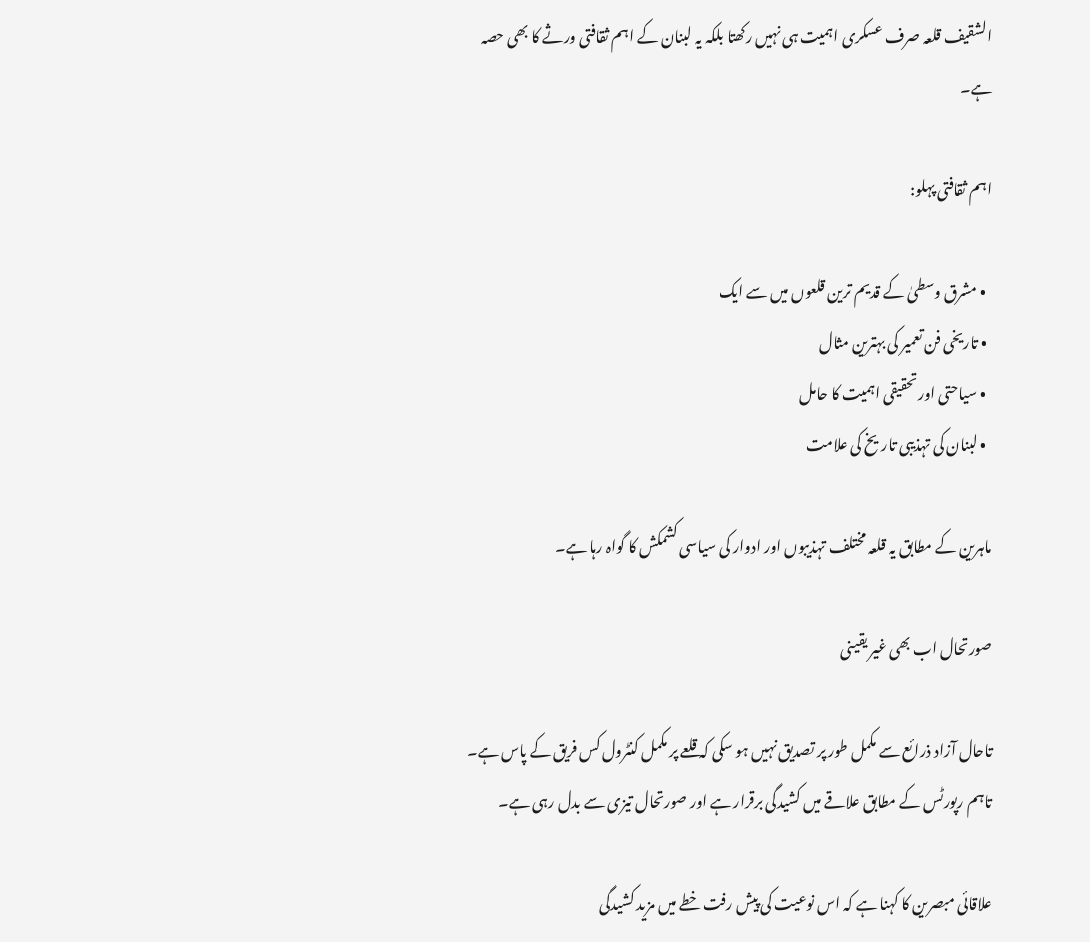الشقیف قلعہ صرف عسکری اہمیت ہی نہیں رکھتا بلکہ یہ لبنان کے اہم ثقافتی ورثے کا بھی حصہ ہے۔

اہم ثقافتی پہلو:

  • مشرق وسطیٰ کے قدیم ترین قلعوں میں سے ایک
  • تاریخی فن تعمیر کی بہترین مثال
  • سیاحتی اور تحقیقی اہمیت کا حامل
  • لبنان کی تہذیبی تاریخ کی علامت

ماہرین کے مطابق یہ قلعہ مختلف تہذیبوں اور ادوار کی سیاسی کشمکش کا گواہ رہا ہے۔

صورتحال اب بھی غیر یقینی

تاحال آزاد ذرائع سے مکمل طور پر تصدیق نہیں ہو سکی کہ قلعے پر مکمل کنٹرول کس فریق کے پاس ہے۔ تاہم رپورٹس کے مطابق علاقے میں کشیدگی برقرار ہے اور صورتحال تیزی سے بدل رہی ہے۔

علاقائی مبصرین کا کہنا ہے کہ اس نوعیت کی پیش رفت خطے میں مزید کشیدگی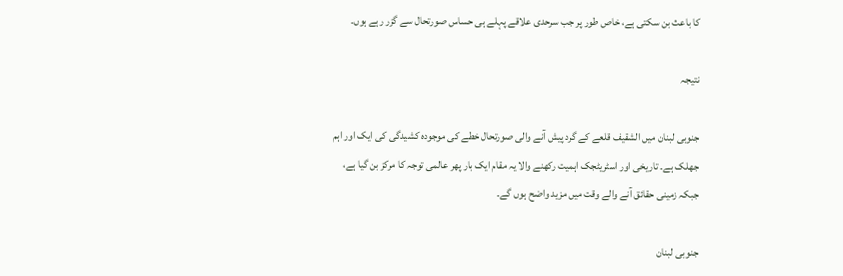کا باعث بن سکتی ہے، خاص طور پر جب سرحدی علاقے پہلے ہی حساس صورتحال سے گزر رہے ہوں۔

نتیجہ

جنوبی لبنان میں الشقیف قلعے کے گرد پیش آنے والی صورتحال خطے کی موجودہ کشیدگی کی ایک اور اہم جھلک ہے۔ تاریخی اور اسٹریٹجک اہمیت رکھنے والا یہ مقام ایک بار پھر عالمی توجہ کا مرکز بن گیا ہے، جبکہ زمینی حقائق آنے والے وقت میں مزید واضح ہوں گے۔

جنوبی لبنان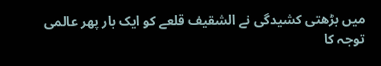میں بڑھتی کشیدگی نے الشقیف قلعے کو ایک بار پھر عالمی توجہ کا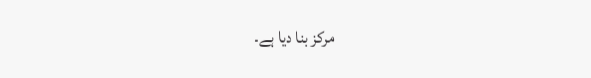مرکز بنا دیا ہے۔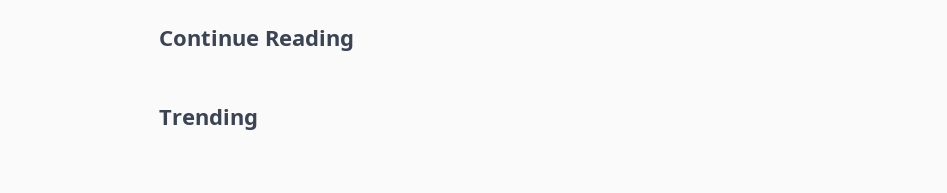Continue Reading

Trending